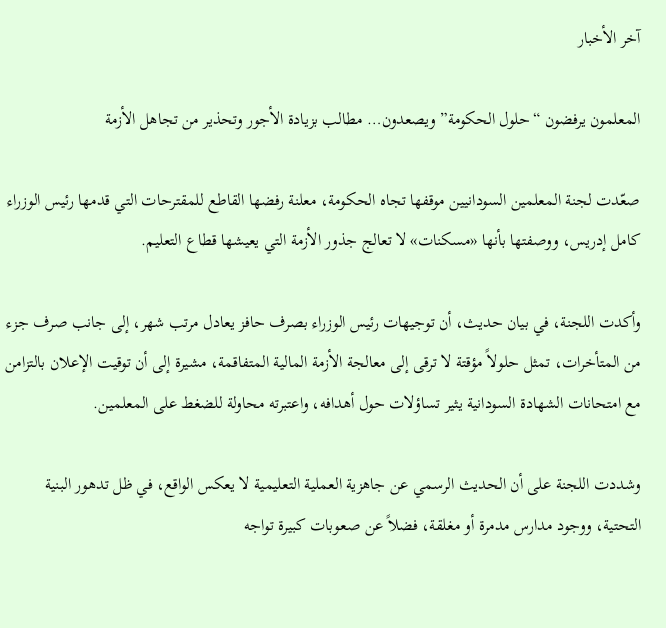آخر الأخبار

المعلمون يرفضون “حلول الحكومة” ويصعدون… مطالب بزيادة الأجور وتحذير من تجاهل الأزمة

صعّدت لجنة المعلمين السودانيين موقفها تجاه الحكومة، معلنة رفضها القاطع للمقترحات التي قدمها رئيس الوزراء كامل إدريس، ووصفتها بأنها «مسكنات» لا تعالج جذور الأزمة التي يعيشها قطاع التعليم.

وأكدت اللجنة، في بيان حديث، أن توجيهات رئيس الوزراء بصرف حافز يعادل مرتب شهر، إلى جانب صرف جزء من المتأخرات، تمثل حلولاً مؤقتة لا ترقى إلى معالجة الأزمة المالية المتفاقمة، مشيرة إلى أن توقيت الإعلان بالتزامن مع امتحانات الشهادة السودانية يثير تساؤلات حول أهدافه، واعتبرته محاولة للضغط على المعلمين.

وشددت اللجنة على أن الحديث الرسمي عن جاهزية العملية التعليمية لا يعكس الواقع، في ظل تدهور البنية التحتية، ووجود مدارس مدمرة أو مغلقة، فضلاً عن صعوبات كبيرة تواجه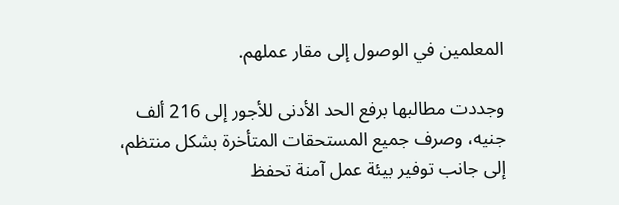المعلمين في الوصول إلى مقار عملهم.

وجددت مطالبها برفع الحد الأدنى للأجور إلى 216 ألف جنيه، وصرف جميع المستحقات المتأخرة بشكل منتظم، إلى جانب توفير بيئة عمل آمنة تحفظ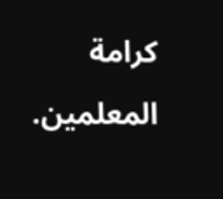كرامة المعلمين.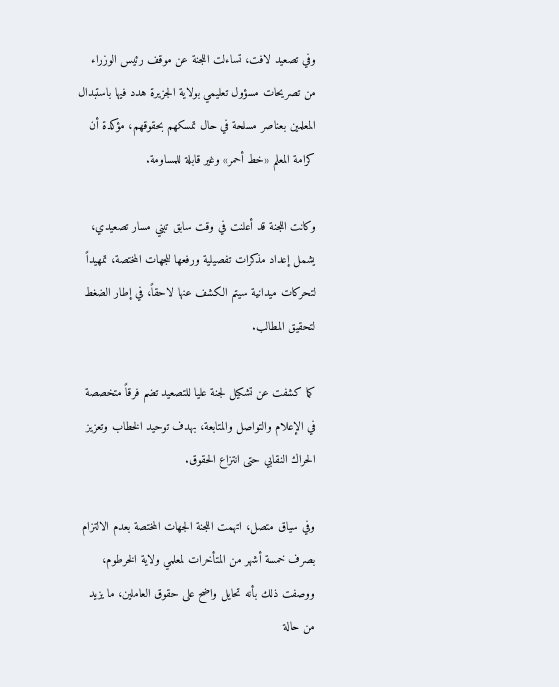وفي تصعيد لافت، تساءلت اللجنة عن موقف رئيس الوزراء من تصريحات مسؤول تعليمي بولاية الجزيرة هدد فيها باستبدال المعلمين بعناصر مسلحة في حال تمسكهم بحقوقهم، مؤكدة أن كرامة المعلم «خط أحمر» وغير قابلة للمساومة.

وكانت اللجنة قد أعلنت في وقت سابق تبني مسار تصعيدي، يشمل إعداد مذكرات تفصيلية ورفعها للجهات المختصة، تمهيداً لتحركات ميدانية سيتم الكشف عنها لاحقاً، في إطار الضغط لتحقيق المطالب.

كما كشفت عن تشكيل لجنة عليا للتصعيد تضم فرقاً متخصصة في الإعلام والتواصل والمتابعة، بهدف توحيد الخطاب وتعزيز الحراك النقابي حتى انتزاع الحقوق.

وفي سياق متصل، اتهمت اللجنة الجهات المختصة بعدم الالتزام بصرف خمسة أشهر من المتأخرات لمعلمي ولاية الخرطوم، ووصفت ذلك بأنه تحايل واضح على حقوق العاملين، ما يزيد من حالة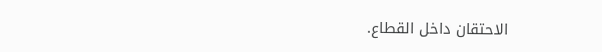الاحتقان داخل القطاع.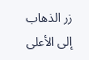زر الذهاب إلى الأعلى